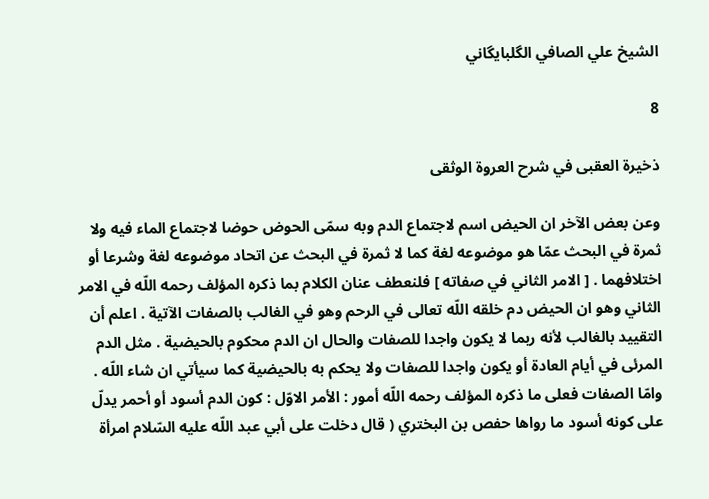الشيخ علي الصافي الگلبايگاني

8

ذخيرة العقبى في شرح العروة الوثقى

وعن بعض الآخر ان الحيض اسم لاجتماع الدم وبه سمّى الحوض حوضا لاجتماع الماء فيه ولا ثمرة في البحث عمّا هو موضوعه لغة كما لا ثمرة في البحث عن اتحاد موضوعه لغة وشرعا أو اختلافهما . [ الامر الثاني في صفاته ] فلنعطف عنان الكلام بما ذكره المؤلف رحمه اللّه في الامر الثاني وهو ان الحيض دم خلقه اللّه تعالى في الرحم وهو في الغالب بالصفات الآتية . اعلم أن التقييد بالغالب لأنه ربما لا يكون واجدا للصفات والحال ان الدم محكوم بالحيضية . مثل الدم المرئى في أيام العادة أو يكون واجدا للصفات ولا يحكم به بالحيضية كما سيأتي ان شاء اللّه . وامّا الصفات فعلى ما ذكره المؤلف رحمه اللّه أمور : الأمر الاوّل : كون الدم أسود أو أحمر يدلّ على كونه أسود ما رواها حفص بن البختري ( قال دخلت على أبي عبد اللّه عليه السّلام امرأة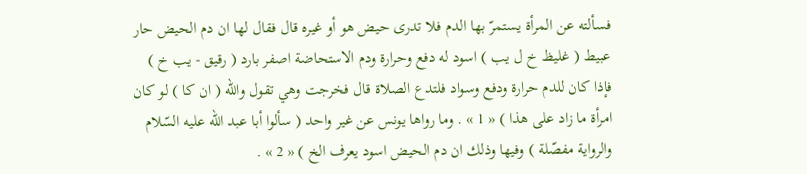فسألته عن المرأة يستمرّ بها الدم فلا تدرى حيض هو أو غيره قال فقال لها ان دم الحيض حار عبيط ( غليظ خ ل يب ) اسود له دفع وحرارة ودم الاستحاضة اصفر بارد ( رقيق - يب خ ) فإذا كان للدم حرارة ودفع وسواد فلتدع الصلاة قال فخرجت وهي تقول واللّه ( ان كا ) لو كان امرأة ما زاد على هذا ) « 1 » . وما رواها يونس عن غير واحد ( سألوا أبا عبد اللّه عليه السّلام والرواية مفصّلة ) وفيها وذلك ان دم الحيض اسود يعرف الخ ) « 2 » .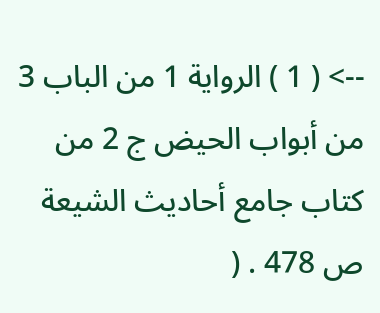--> ( 1 ) الرواية 1 من الباب 3 من أبواب الحيض ج 2 من كتاب جامع أحاديث الشيعة ص 478 . (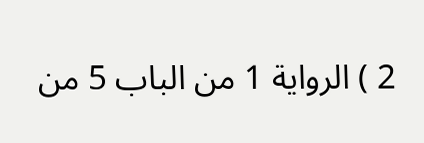2 ) الرواية 1 من الباب 5 من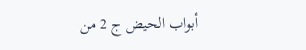أبواب الحيض ج 2 من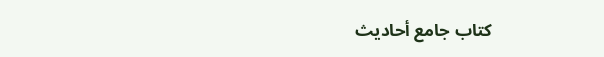كتاب جامع أحاديث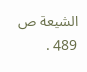الشيعة ص 489 .